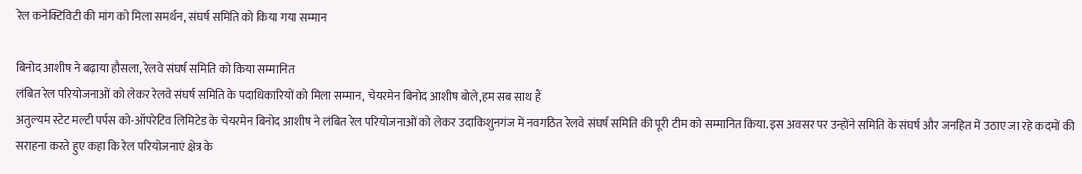रेल कनेक्टिविटी की मांग को मिला समर्थन, संघर्ष समिति को किया गया सम्मान

बिनोद आशीष ने बढ़ाया हौसला, रेलवे संघर्ष समिति को किया सम्मानित
लंबित रेल परियोजनाओं को लेकर रेलवे संघर्ष समिति के पदाधिकारियों को मिला सम्मान, चेयरमेन बिनोद आशीष बोले,हम सब साथ हैं
अतुल्यम स्टेट मल्टी पर्पस को-ऑपरेटिव लिमिटेड के चेयरमेन बिनोद आशीष ने लंबित रेल परियोजनाओं को लेकर उदाकिशुनगंज में नवगठित रेलवे संघर्ष समिति की पूरी टीम को सम्मानित किया. इस अवसर पर उन्होंने समिति के संघर्ष और जनहित में उठाए जा रहे कदमों की सराहना करते हुए कहा कि रेल परियोजनाएं क्षेत्र के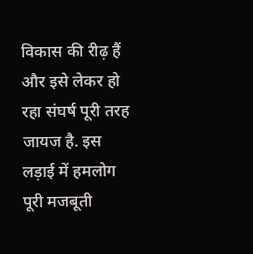विकास की रीढ़ हैं और इसे लेकर हो रहा संघर्ष पूरी तरह जायज है. इस लड़ाई में हमलोग पूरी मजबूती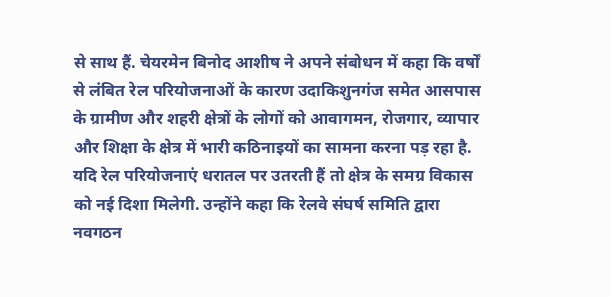से साथ हैं. चेयरमेन बिनोद आशीष ने अपने संबोधन में कहा कि वर्षों से लंबित रेल परियोजनाओं के कारण उदाकिशुनगंज समेत आसपास के ग्रामीण और शहरी क्षेत्रों के लोगों को आवागमन, रोजगार, व्यापार और शिक्षा के क्षेत्र में भारी कठिनाइयों का सामना करना पड़ रहा है. यदि रेल परियोजनाएं धरातल पर उतरती हैं तो क्षेत्र के समग्र विकास को नई दिशा मिलेगी. उन्होंने कहा कि रेलवे संघर्ष समिति द्वारा नवगठन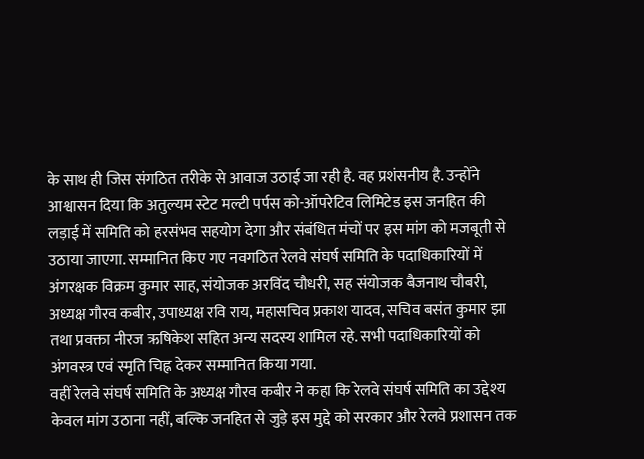के साथ ही जिस संगठित तरीके से आवाज उठाई जा रही है. वह प्रशंसनीय है. उन्होंने आश्वासन दिया कि अतुल्यम स्टेट मल्टी पर्पस को-ऑपरेटिव लिमिटेड इस जनहित की लड़ाई में समिति को हरसंभव सहयोग देगा और संबंधित मंचों पर इस मांग को मजबूती से उठाया जाएगा. सम्मानित किए गए नवगठित रेलवे संघर्ष समिति के पदाधिकारियों में अंगरक्षक विक्रम कुमार साह, संयोजक अरविंद चौधरी, सह संयोजक बैजनाथ चौबरी, अध्यक्ष गौरव कबीर, उपाध्यक्ष रवि राय, महासचिव प्रकाश यादव, सचिव बसंत कुमार झा तथा प्रवक्ता नीरज ऋषिकेश सहित अन्य सदस्य शामिल रहे. सभी पदाधिकारियों को अंगवस्त्र एवं स्मृति चिह्न देकर सम्मानित किया गया.
वहीं रेलवे संघर्ष समिति के अध्यक्ष गौरव कबीर ने कहा कि रेलवे संघर्ष समिति का उद्देश्य केवल मांग उठाना नहीं, बल्कि जनहित से जुड़े इस मुद्दे को सरकार और रेलवे प्रशासन तक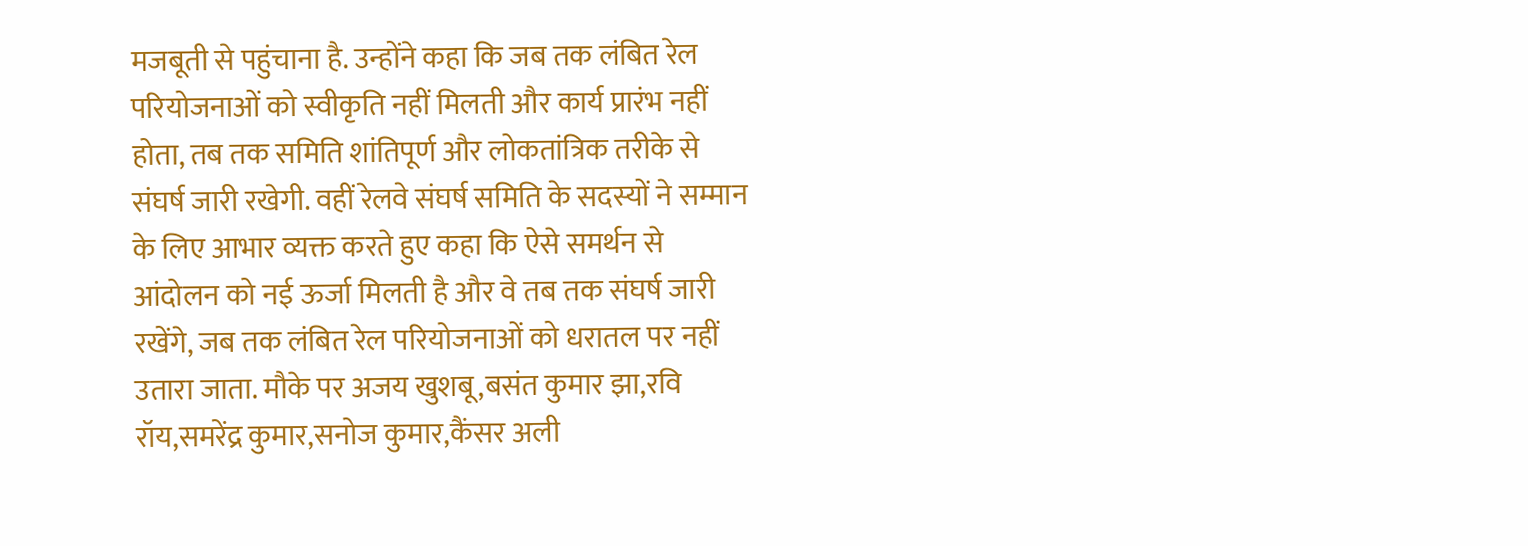मजबूती से पहुंचाना है. उन्होंने कहा कि जब तक लंबित रेल परियोजनाओं को स्वीकृति नहीं मिलती और कार्य प्रारंभ नहीं होता, तब तक समिति शांतिपूर्ण और लोकतांत्रिक तरीके से संघर्ष जारी रखेगी. वहीं रेलवे संघर्ष समिति के सदस्यों ने सम्मान के लिए आभार व्यक्त करते हुए कहा कि ऐसे समर्थन से आंदोलन को नई ऊर्जा मिलती है और वे तब तक संघर्ष जारी रखेंगे, जब तक लंबित रेल परियोजनाओं को धरातल पर नहीं उतारा जाता. मौके पर अजय खुशबू,बसंत कुमार झा,रवि रॉय,समरेंद्र कुमार,सनोज कुमार,कैंसर अली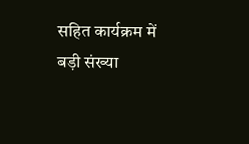सहित कार्यक्रम में बड़ी संख्या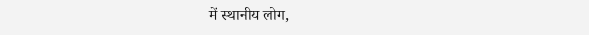में स्थानीय लोग,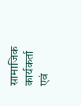सामाजिक कार्यकर्ता एवं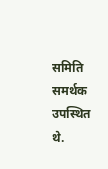समिति समर्थक उपस्थित थे.